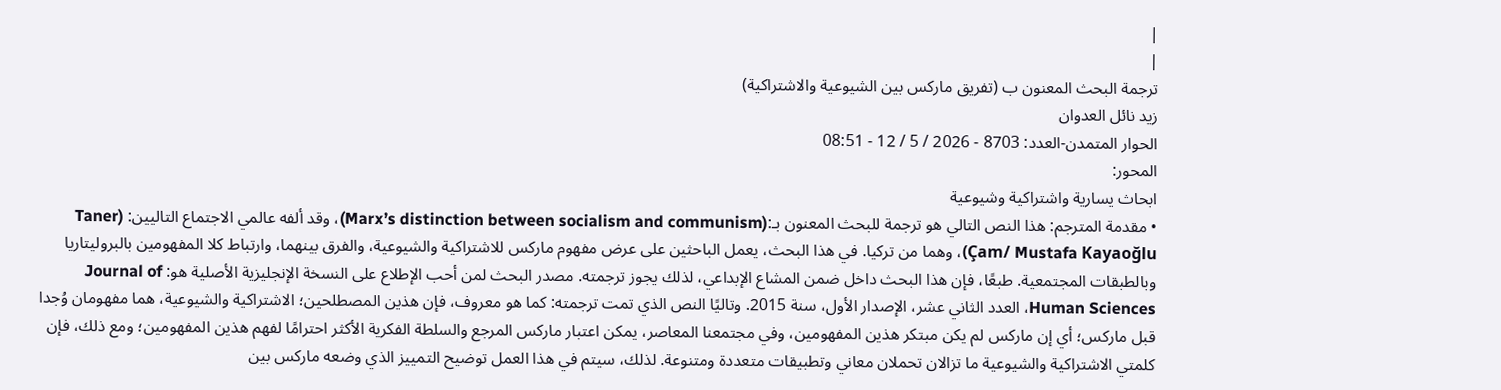|
|
ترجمة البحث المعنون ب (تفريق ماركس بين الشيوعية والاشتراكية)
زيد نائل العدوان
الحوار المتمدن-العدد: 8703 - 2026 / 5 / 12 - 08:51
المحور:
ابحاث يسارية واشتراكية وشيوعية
• مقدمة المترجم: هذا النص التالي هو ترجمة للبحث المعنون بـ:(Marx’s distinction between socialism and communism)، وقد ألفه عالمي الاجتماع التاليين: (Taner Çam/ Mustafa Kayaoğlu)، وهما من تركيا. في هذا البحث، يعمل الباحثين على عرض مفهوم ماركس للاشتراكية والشيوعية، والفرق بينهما، وارتباط كلا المفهومين بالبروليتاريا وبالطبقات المجتمعية. طبعًا، فإن هذا البحث داخل ضمن المشاع الإبداعي، لذلك يجوز ترجمته. مصدر البحث لمن أحب الإطلاع على النسخة الإنجليزية الأصلية هو: Journal of Human Sciences، العدد الثاني عشر، الإصدار الأول، سنة 2015. وتاليًا النص الذي تمت ترجمته: كما هو معروف، فإن هذين المصطلحين؛ الاشتراكية والشيوعية، هما مفهومان وُجدا قبل ماركس؛ أي إن ماركس لم يكن مبتكر هذين المفهومين، وفي مجتمعنا المعاصر، يمكن اعتبار ماركس المرجع والسلطة الفكرية الأكثر احترامًا لفهم هذين المفهومين؛ ومع ذلك، فإن كلمتي الاشتراكية والشيوعية ما تزالان تحملان معاني وتطبيقات متعددة ومتنوعة. لذلك، سيتم في هذا العمل توضيح التمييز الذي وضعه ماركس بين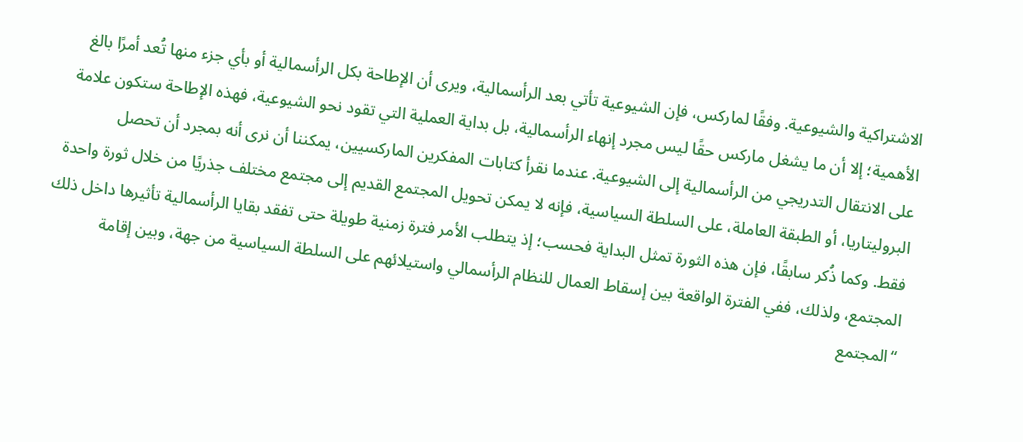الاشتراكية والشيوعية. وفقًا لماركس، فإن الشيوعية تأتي بعد الرأسمالية، ويرى أن الإطاحة بكل الرأسمالية أو بأي جزء منها تُعد أمرًا بالغ الأهمية؛ إلا أن ما يشغل ماركس حقًا ليس مجرد إنهاء الرأسمالية، بل بداية العملية التي تقود نحو الشيوعية، فهذه الإطاحة ستكون علامة على الانتقال التدريجي من الرأسمالية إلى الشيوعية. عندما نقرأ كتابات المفكرين الماركسيين، يمكننا أن نرى أنه بمجرد أن تحصل البروليتاريا، أو الطبقة العاملة، على السلطة السياسية، فإنه لا يمكن تحويل المجتمع القديم إلى مجتمع مختلف جذريًا من خلال ثورة واحدة فقط. وكما ذُكر سابقًا، فإن هذه الثورة تمثل البداية فحسب؛ إذ يتطلب الأمر فترة زمنية طويلة حتى تفقد بقايا الرأسمالية تأثيرها داخل ذلك المجتمع، ولذلك، ففي الفترة الواقعة بين إسقاط العمال للنظام الرأسمالي واستيلائهم على السلطة السياسية من جهة، وبين إقامة “المجتمع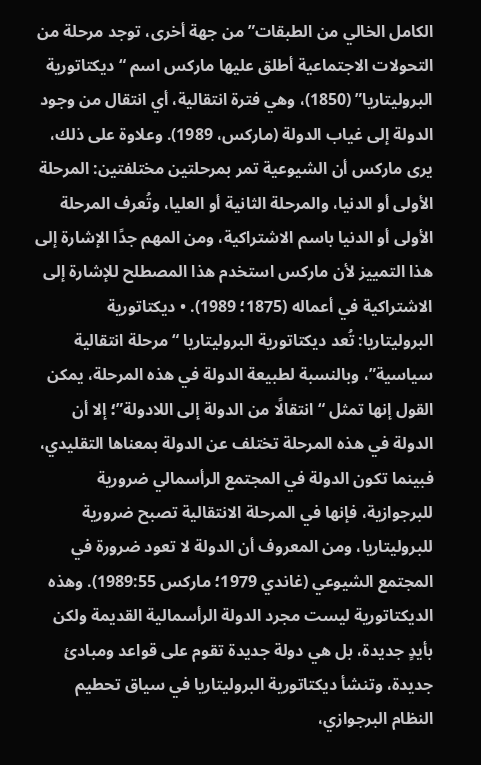الكامل الخالي من الطبقات” من جهة أخرى، توجد مرحلة من التحولات الاجتماعية أطلق عليها ماركس اسم “ديكتاتورية البروليتاريا” (1850)، وهي فترة انتقالية، أي انتقال من وجود الدولة إلى غياب الدولة (ماركس، 1989). وعلاوة على ذلك، يرى ماركس أن الشيوعية تمر بمرحلتين مختلفتين: المرحلة الأولى أو الدنيا، والمرحلة الثانية أو العليا، وتُعرف المرحلة الأولى أو الدنيا باسم الاشتراكية، ومن المهم جدًا الإشارة إلى هذا التمييز لأن ماركس استخدم هذا المصطلح للإشارة إلى الاشتراكية في أعماله (1875؛ 1989). • ديكتاتورية البروليتاريا: تُعد ديكتاتورية البروليتاريا “مرحلة انتقالية سياسية”، وبالنسبة لطبيعة الدولة في هذه المرحلة، يمكن القول إنها تمثل “انتقالًا من الدولة إلى اللادولة”؛ إلا أن الدولة في هذه المرحلة تختلف عن الدولة بمعناها التقليدي، فبينما تكون الدولة في المجتمع الرأسمالي ضرورية للبرجوازية، فإنها في المرحلة الانتقالية تصبح ضرورية للبروليتاريا، ومن المعروف أن الدولة لا تعود ضرورة في المجتمع الشيوعي (غاندي 1979؛ ماركس 1989:55). وهذه الديكتاتورية ليست مجرد الدولة الرأسمالية القديمة ولكن بأيدٍ جديدة، بل هي دولة جديدة تقوم على قواعد ومبادئ جديدة، وتنشأ ديكتاتورية البروليتاريا في سياق تحطيم النظام البرجوازي،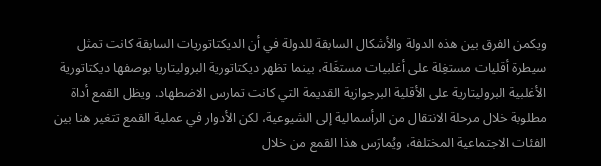ويكمن الفرق بين هذه الدولة والأشكال السابقة للدولة في أن الديكتاتوريات السابقة كانت تمثل سيطرة أقليات مستغِلة على أغلبيات مستغَلة، بينما تظهر ديكتاتورية البروليتاريا بوصفها ديكتاتورية الأغلبية البروليتارية على الأقلية البرجوازية القديمة التي كانت تمارس الاضطهاد. ويظل القمع أداة مطلوبة خلال مرحلة الانتقال من الرأسمالية إلى الشيوعية، لكن الأدوار في عملية القمع تتغير هنا بين الفئات الاجتماعية المختلفة، ويُمارَس هذا القمع من خلال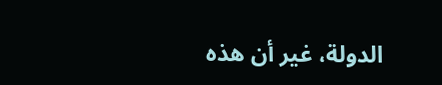الدولة، غير أن هذه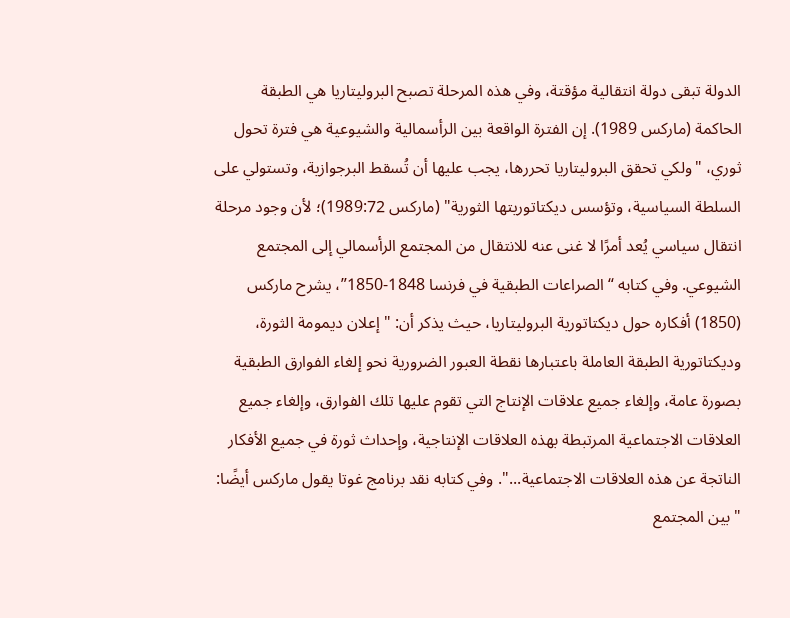الدولة تبقى دولة انتقالية مؤقتة، وفي هذه المرحلة تصبح البروليتاريا هي الطبقة الحاكمة (ماركس 1989). إن الفترة الواقعة بين الرأسمالية والشيوعية هي فترة تحول ثوري، "ولكي تحقق البروليتاريا تحررها، يجب عليها أن تُسقط البرجوازية، وتستولي على السلطة السياسية، وتؤسس ديكتاتوريتها الثورية" (ماركس 1989:72)؛ لأن وجود مرحلة انتقال سياسي يُعد أمرًا لا غنى عنه للانتقال من المجتمع الرأسمالي إلى المجتمع الشيوعي. وفي كتابه “الصراعات الطبقية في فرنسا 1848-1850”، يشرح ماركس (1850) أفكاره حول ديكتاتورية البروليتاريا، حيث يذكر أن: "إعلان ديمومة الثورة، وديكتاتورية الطبقة العاملة باعتبارها نقطة العبور الضرورية نحو إلغاء الفوارق الطبقية بصورة عامة، وإلغاء جميع علاقات الإنتاج التي تقوم عليها تلك الفوارق، وإلغاء جميع العلاقات الاجتماعية المرتبطة بهذه العلاقات الإنتاجية، وإحداث ثورة في جميع الأفكار الناتجة عن هذه العلاقات الاجتماعية...". وفي كتابه نقد برنامج غوتا يقول ماركس أيضًا: "بين المجتمع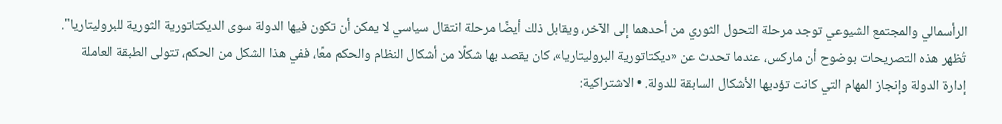الرأسمالي والمجتمع الشيوعي توجد مرحلة التحول الثوري من أحدهما إلى الآخر، ويقابل ذلك أيضًا مرحلة انتقال سياسي لا يمكن أن تكون فيها الدولة سوى الديكتاتورية الثورية للبروليتاريا". تُظهر هذه التصريحات بوضوح أن ماركس، عندما تحدث عن «ديكتاتورية البروليتاريا»، كان يقصد بها شكلًا من أشكال النظام والحكم معًا، ففي هذا الشكل من الحكم، تتولى الطبقة العاملة إدارة الدولة وإنجاز المهام التي كانت تؤديها الأشكال السابقة للدولة. • الاشتراكية: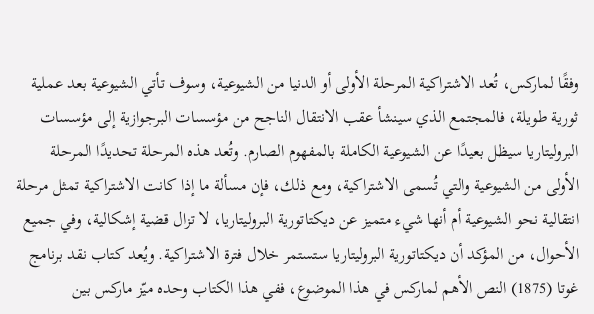وفقًا لماركس، تُعد الاشتراكية المرحلة الأولى أو الدنيا من الشيوعية، وسوف تأتي الشيوعية بعد عملية ثورية طويلة، فالمجتمع الذي سينشأ عقب الانتقال الناجح من مؤسسات البرجوازية إلى مؤسسات البروليتاريا سيظل بعيدًا عن الشيوعية الكاملة بالمفهوم الصارم. وتُعد هذه المرحلة تحديدًا المرحلة الأولى من الشيوعية والتي تُسمى الاشتراكية، ومع ذلك، فإن مسألة ما إذا كانت الاشتراكية تمثل مرحلة انتقالية نحو الشيوعية أم أنها شيء متميز عن ديكتاتورية البروليتاريا، لا تزال قضية إشكالية، وفي جميع الأحوال، من المؤكد أن ديكتاتورية البروليتاريا ستستمر خلال فترة الاشتراكية. ويُعد كتاب نقد برنامج غوتا (1875) النص الأهم لماركس في هذا الموضوع، ففي هذا الكتاب وحده ميّز ماركس بين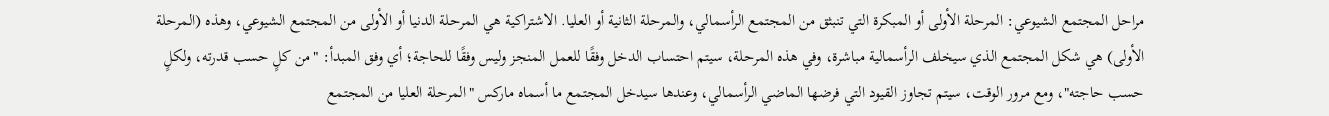مراحل المجتمع الشيوعي: المرحلة الأولى أو المبكرة التي تنبثق من المجتمع الرأسمالي، والمرحلة الثانية أو العليا. الاشتراكية هي المرحلة الدنيا أو الأولى من المجتمع الشيوعي، وهذه (المرحلة الأولى) هي شكل المجتمع الذي سيخلف الرأسمالية مباشرة، وفي هذه المرحلة، سيتم احتساب الدخل وفقًا للعمل المنجز وليس وفقًا للحاجة؛ أي وفق المبدأ: "من كلٍ حسب قدرته، ولكلٍ حسب حاجته"، ومع مرور الوقت، سيتم تجاوز القيود التي فرضها الماضي الرأسمالي، وعندها سيدخل المجتمع ما أسماه ماركس "المرحلة العليا من المجتمع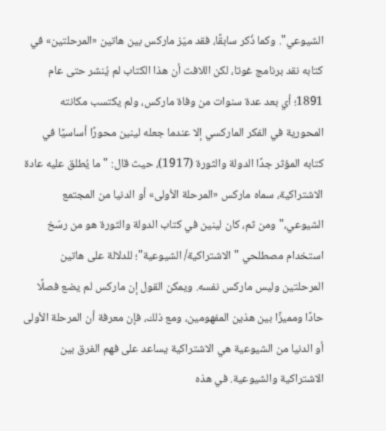الشيوعي". وكما ذُكر سابقًا، فقد ميّز ماركس بين هاتين «المرحلتين» في كتابه نقد برنامج غوتا، لكن اللافت أن هذا الكتاب لم يُنشر حتى عام 1891؛ أي بعد عدة سنوات من وفاة ماركس، ولم يكتسب مكانته المحورية في الفكر الماركسي إلا عندما جعله لينين محورًا أساسيًا في كتابه المؤثر جدًا الدولة والثورة (1917)، حيث قال: "ما يُطلق عليه عادة الاشتراكية، سماه ماركس «المرحلة الأولى» أو الدنيا من المجتمع الشيوعي،" ومن ثم، كان لينين في كتاب الدولة والثورة هو من رسّخ استخدام مصطلحي "الاشتراكية/ الشيوعية"؛ للدلالة على هاتين المرحلتين وليس ماركس نفسه. ويمكن القول إن ماركس لم يضع فصلًا حادًا ومميزًا بين هذين المفهومين، ومع ذلك، فإن معرفة أن المرحلة الأولى أو الدنيا من الشيوعية هي الاشتراكية يساعد على فهم الفرق بين الاشتراكية والشيوعية. في هذه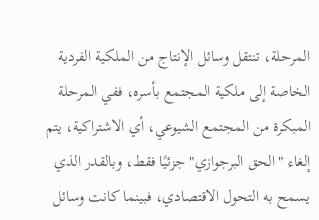المرحلة، تنتقل وسائل الإنتاج من الملكية الفردية الخاصة إلى ملكية المجتمع بأسره، ففي المرحلة المبكرة من المجتمع الشيوعي، أي الاشتراكية، يتم إلغاء "الحق البرجوازي" جزئيًا فقط، وبالقدر الذي يسمح به التحول الاقتصادي، فبينما كانت وسائل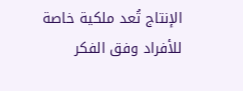الإنتاج تُعد ملكية خاصة للأفراد وفق الفكر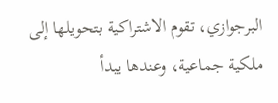البرجوازي، تقوم الاشتراكية بتحويلها إلى ملكية جماعية، وعندها يبدأ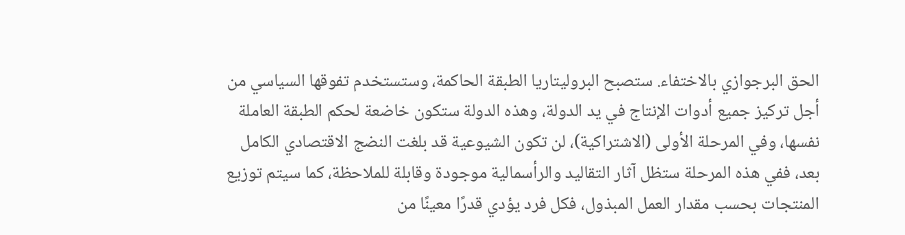الحق البرجوازي بالاختفاء. ستصبح البروليتاريا الطبقة الحاكمة، وستستخدم تفوقها السياسي من أجل تركيز جميع أدوات الإنتاج في يد الدولة، وهذه الدولة ستكون خاضعة لحكم الطبقة العاملة نفسها، وفي المرحلة الأولى (الاشتراكية)، لن تكون الشيوعية قد بلغت النضج الاقتصادي الكامل بعد، ففي هذه المرحلة ستظل آثار التقاليد والرأسمالية موجودة وقابلة للملاحظة، كما سيتم توزيع المنتجات بحسب مقدار العمل المبذول، فكل فرد يؤدي قدرًا معينًا من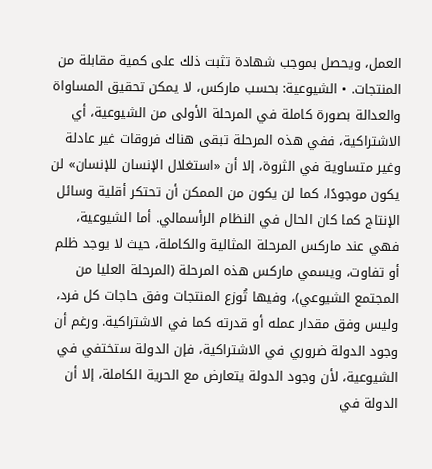العمل، ويحصل بموجب شهادة تثبت ذلك على كمية مقابلة من المنتجات. • الشيوعية: بحسب ماركس، لا يمكن تحقيق المساواة والعدالة بصورة كاملة في المرحلة الأولى من الشيوعية، أي الاشتراكية، ففي هذه المرحلة تبقى هناك فروقات غير عادلة وغير متساوية في الثروة، إلا أن «استغلال الإنسان للإنسان» لن يكون موجودًا، كما لن يكون من الممكن أن تحتكر أقلية وسائل الإنتاج كما كان الحال في النظام الرأسمالي. أما الشيوعية، فهي عند ماركس المرحلة المثالية والكاملة، حيث لا يوجد ظلم أو تفاوت، ويسمي ماركس هذه المرحلة (المرحلة العليا من المجتمع الشيوعي)، وفيها تُوزع المنتجات وفق حاجات كل فرد، وليس وفق مقدار عمله أو قدرته كما في الاشتراكية. ورغم أن وجود الدولة ضروري في الاشتراكية، فإن الدولة ستختفي في الشيوعية، لأن وجود الدولة يتعارض مع الحرية الكاملة، إلا أن الدولة في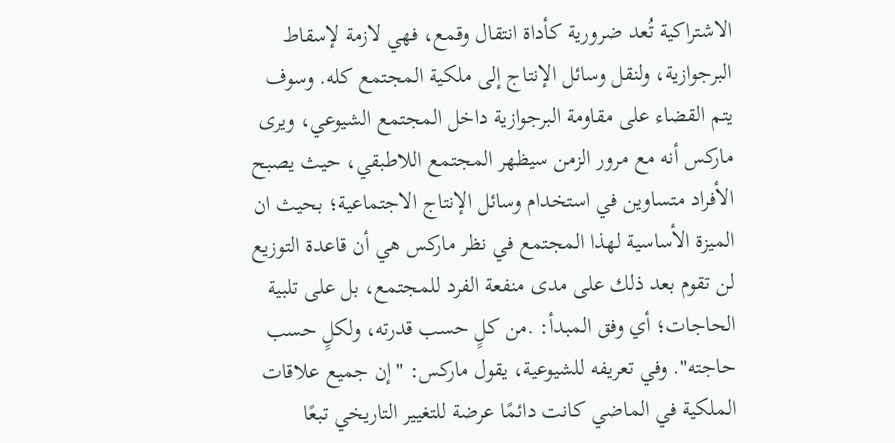الاشتراكية تُعد ضرورية كأداة انتقال وقمع، فهي لازمة لإسقاط البرجوازية، ولنقل وسائل الإنتاج إلى ملكية المجتمع كله. وسوف يتم القضاء على مقاومة البرجوازية داخل المجتمع الشيوعي، ويرى ماركس أنه مع مرور الزمن سيظهر المجتمع اللاطبقي، حيث يصبح الأفراد متساوين في استخدام وسائل الإنتاج الاجتماعية؛ بحيث ان الميزة الأساسية لهذا المجتمع في نظر ماركس هي أن قاعدة التوزيع لن تقوم بعد ذلك على مدى منفعة الفرد للمجتمع، بل على تلبية الحاجات؛ أي وفق المبدأ: .من كلٍ حسب قدرته، ولكلٍ حسب حاجته". وفي تعريفه للشيوعية، يقول ماركس: "إن جميع علاقات الملكية في الماضي كانت دائمًا عرضة للتغيير التاريخي تبعًا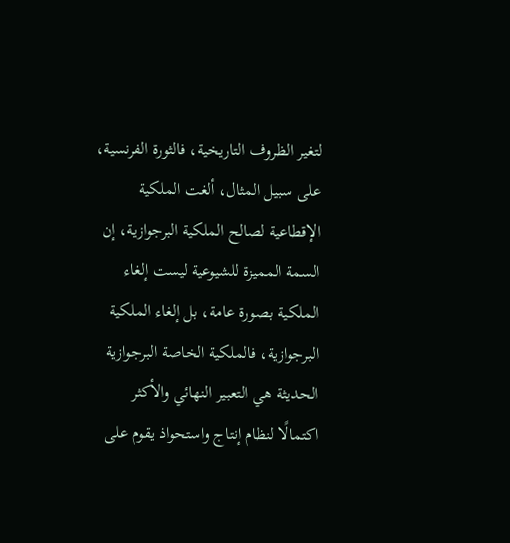لتغير الظروف التاريخية، فالثورة الفرنسية، على سبيل المثال، ألغت الملكية الإقطاعية لصالح الملكية البرجوازية، إن السمة المميزة للشيوعية ليست إلغاء الملكية بصورة عامة، بل إلغاء الملكية البرجوازية، فالملكية الخاصة البرجوازية الحديثة هي التعبير النهائي والأكثر اكتمالًا لنظام إنتاج واستحواذ يقوم على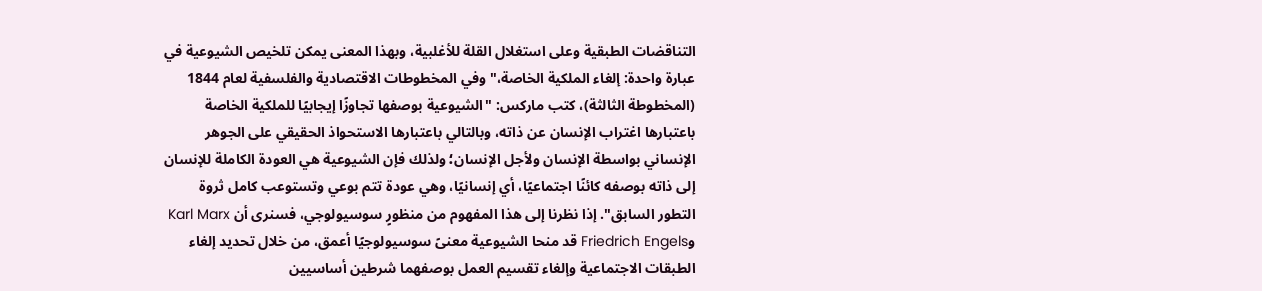التناقضات الطبقية وعلى استغلال القلة للأغلبية، وبهذا المعنى يمكن تلخيص الشيوعية في عبارة واحدة: إلغاء الملكية الخاصة،" وفي المخطوطات الاقتصادية والفلسفية لعام 1844 (المخطوطة الثالثة)، كتب ماركس: "الشيوعية بوصفها تجاوزًا إيجابيًا للملكية الخاصة باعتبارها اغتراب الإنسان عن ذاته، وبالتالي باعتبارها الاستحواذ الحقيقي على الجوهر الإنساني بواسطة الإنسان ولأجل الإنسان؛ ولذلك فإن الشيوعية هي العودة الكاملة للإنسان إلى ذاته بوصفه كائنًا اجتماعيًا، أي إنسانيًا، وهي عودة تتم بوعي وتستوعب كامل ثروة التطور السابق". إذا نظرنا إلى هذا المفهوم من منظورٍ سوسيولوجي، فسنرى أن Karl Marx وFriedrich Engels قد منحا الشيوعية معنىً سوسيولوجيًا أعمق، من خلال تحديد إلغاء الطبقات الاجتماعية وإلغاء تقسيم العمل بوصفهما شرطين أساسيين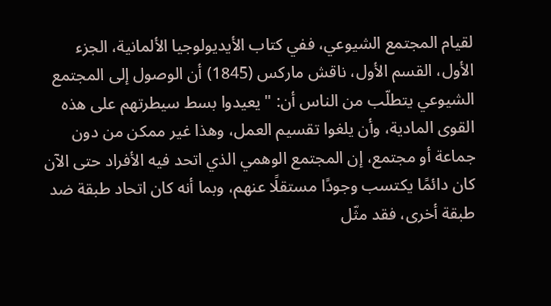لقيام المجتمع الشيوعي، ففي كتاب الأيديولوجيا الألمانية، الجزء الأول، القسم الأول، ناقش ماركس (1845) أن الوصول إلى المجتمع الشيوعي يتطلّب من الناس أن: " يعيدوا بسط سيطرتهم على هذه القوى المادية، وأن يلغوا تقسيم العمل، وهذا غير ممكن من دون جماعة أو مجتمع، إن المجتمع الوهمي الذي اتحد فيه الأفراد حتى الآن كان دائمًا يكتسب وجودًا مستقلًا عنهم، وبما أنه كان اتحاد طبقة ضد طبقة أخرى، فقد مثّل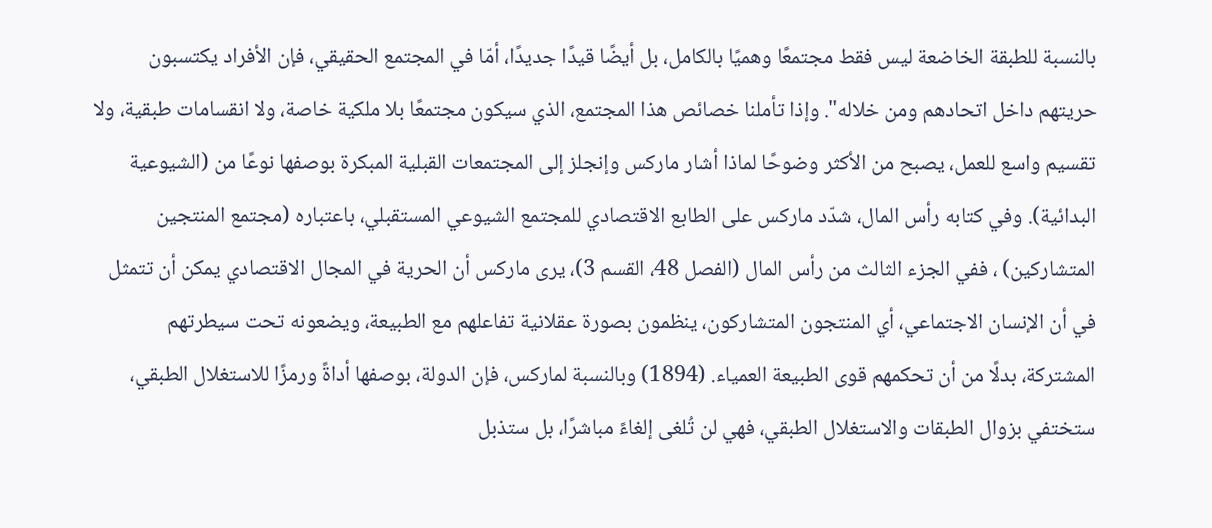بالنسبة للطبقة الخاضعة ليس فقط مجتمعًا وهميًا بالكامل، بل أيضًا قيدًا جديدًا، أمّا في المجتمع الحقيقي، فإن الأفراد يكتسبون حريتهم داخل اتحادهم ومن خلاله". وإذا تأملنا خصائص هذا المجتمع، الذي سيكون مجتمعًا بلا ملكية خاصة، ولا انقسامات طبقية، ولا تقسيم واسع للعمل، يصبح من الأكثر وضوحًا لماذا أشار ماركس وإنجلز إلى المجتمعات القبلية المبكرة بوصفها نوعًا من (الشيوعية البدائية). وفي كتابه رأس المال، شدّد ماركس على الطابع الاقتصادي للمجتمع الشيوعي المستقبلي، باعتباره (مجتمع المنتجين المتشاركين) ، ففي الجزء الثالث من رأس المال (الفصل 48، القسم 3)، يرى ماركس أن الحرية في المجال الاقتصادي يمكن أن تتمثل في أن الإنسان الاجتماعي، أي المنتجون المتشاركون، ينظمون بصورة عقلانية تفاعلهم مع الطبيعة، ويضعونه تحت سيطرتهم المشتركة، بدلًا من أن تحكمهم قوى الطبيعة العمياء. (1894) وبالنسبة لماركس، فإن الدولة، بوصفها أداةً ورمزًا للاستغلال الطبقي، ستختفي بزوال الطبقات والاستغلال الطبقي، فهي لن تُلغى إلغاءً مباشرًا، بل ستذبل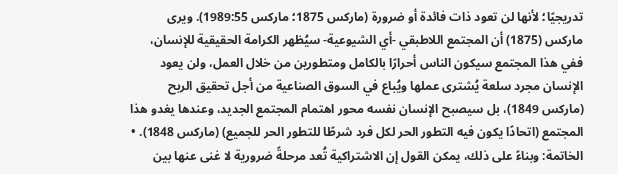تدريجيًا؛ لأنها لن تعود ذات فائدة أو ضرورة (ماركس 1875؛ ماركس 1989:55). ويرى ماركس (1875) أن المجتمع اللاطبقي -أي الشيوعية- سيُظهر الكرامة الحقيقية للإنسان، ففي هذا المجتمع سيكون الناس أحرارًا بالكامل ومتطورين من خلال العمل، ولن يعود الإنسان مجرد سلعة يُشترى عملها ويُباع في السوق الصناعية من أجل تحقيق الربح (ماركس 1849)، بل سيصبح الإنسان نفسه محور اهتمام المجتمع الجديد، وعندها يغدو هذا المجتمع (اتحادًا يكون فيه التطور الحر لكل فرد شرطًا للتطور الحر للجميع) (ماركس 1848). • الخاتمة: وبناءً على ذلك، يمكن القول إن الاشتراكية تُعد مرحلةً ضرورية لا غنى عنها بين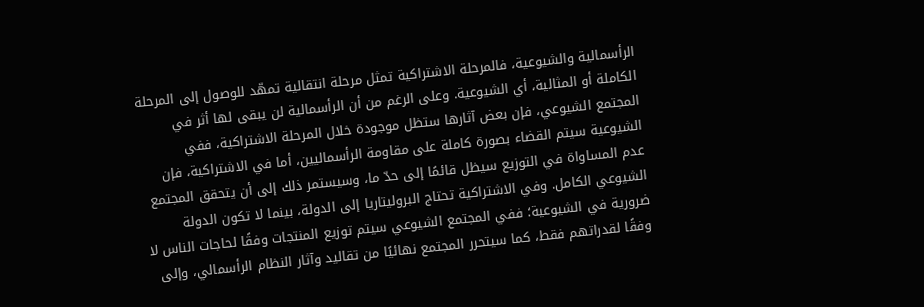الرأسمالية والشيوعية، فالمرحلة الاشتراكية تمثل مرحلة انتقالية تمهّد للوصول إلى المرحلة الكاملة أو المثالية، أي الشيوعية. وعلى الرغم من أن الرأسمالية لن يبقى لها أثر في المجتمع الشيوعي، فإن بعض آثارها ستظل موجودة خلال المرحلة الاشتراكية، ففي الشيوعية سيتم القضاء بصورة كاملة على مقاومة الرأسماليين، أما في الاشتراكية، فإن عدم المساواة في التوزيع سيظل قائمًا إلى حدّ ما، وسيستمر ذلك إلى أن يتحقق المجتمع الشيوعي الكامل. وفي الاشتراكية تحتاج البروليتاريا إلى الدولة، بينما لا تكون الدولة ضرورية في الشيوعية؛ ففي المجتمع الشيوعي سيتم توزيع المنتجات وفقًا لحاجات الناس لا وفقًا لقدراتهم فقط، كما سيتحرر المجتمع نهائيًا من تقاليد وآثار النظام الرأسمالي، وإلى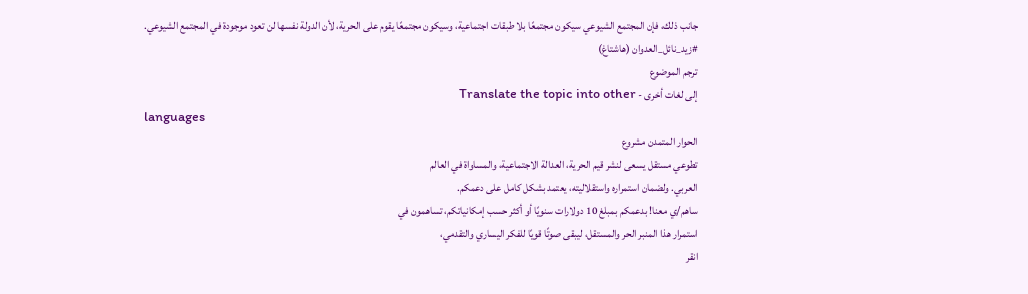جانب ذلك، فإن المجتمع الشيوعي سيكون مجتمعًا بلا طبقات اجتماعية، وسيكون مجتمعًا يقوم على الحرية، لأن الدولة نفسها لن تعود موجودة في المجتمع الشيوعي.
#زيد_نائل_العدوان (هاشتاغ)
ترجم الموضوع
إلى لغات أخرى - Translate the topic into other
languages
الحوار المتمدن مشروع
تطوعي مستقل يسعى لنشر قيم الحرية، العدالة الاجتماعية، والمساواة في العالم
العربي. ولضمان استمراره واستقلاليته، يعتمد بشكل كامل على دعمكم.
ساهم/ي معنا! بدعمكم بمبلغ 10 دولارات سنويًا أو أكثر حسب إمكانياتكم، تساهمون في
استمرار هذا المنبر الحر والمستقل، ليبقى صوتًا قويًا للفكر اليساري والتقدمي،
انقر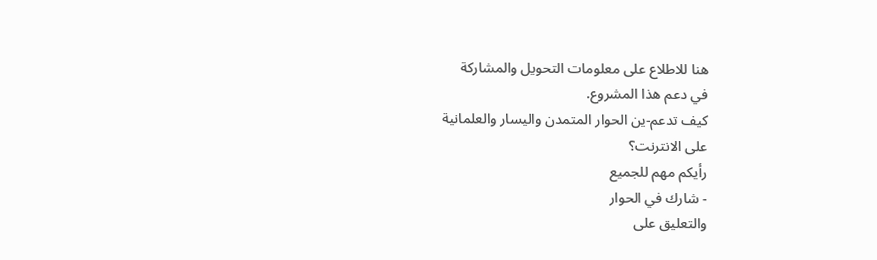هنا للاطلاع على معلومات التحويل والمشاركة
في دعم هذا المشروع.
كيف تدعم-ين الحوار المتمدن واليسار والعلمانية
على الانترنت؟
رأيكم مهم للجميع
- شارك في الحوار
والتعليق على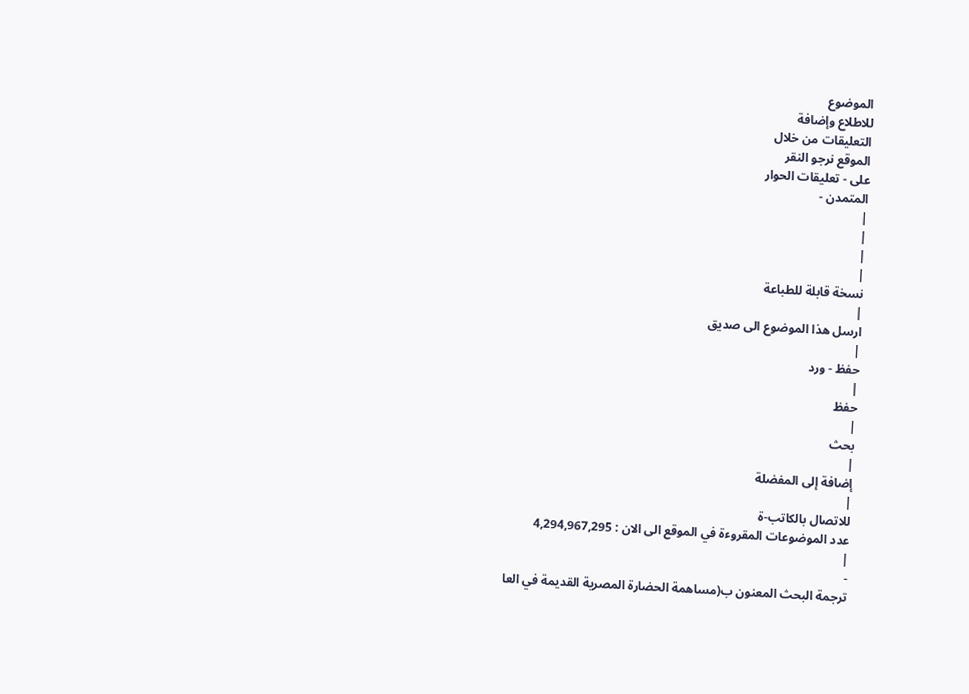الموضوع
للاطلاع وإضافة
التعليقات من خلال
الموقع نرجو النقر
على - تعليقات الحوار
المتمدن -
|
|
|
|
نسخة قابلة للطباعة
|
ارسل هذا الموضوع الى صديق
|
حفظ - ورد
|
حفظ
|
بحث
|
إضافة إلى المفضلة
|
للاتصال بالكاتب-ة
عدد الموضوعات المقروءة في الموقع الى الان : 4,294,967,295
|
-
ترجمة البحث المعنون ب(مساهمة الحضارة المصرية القديمة في العا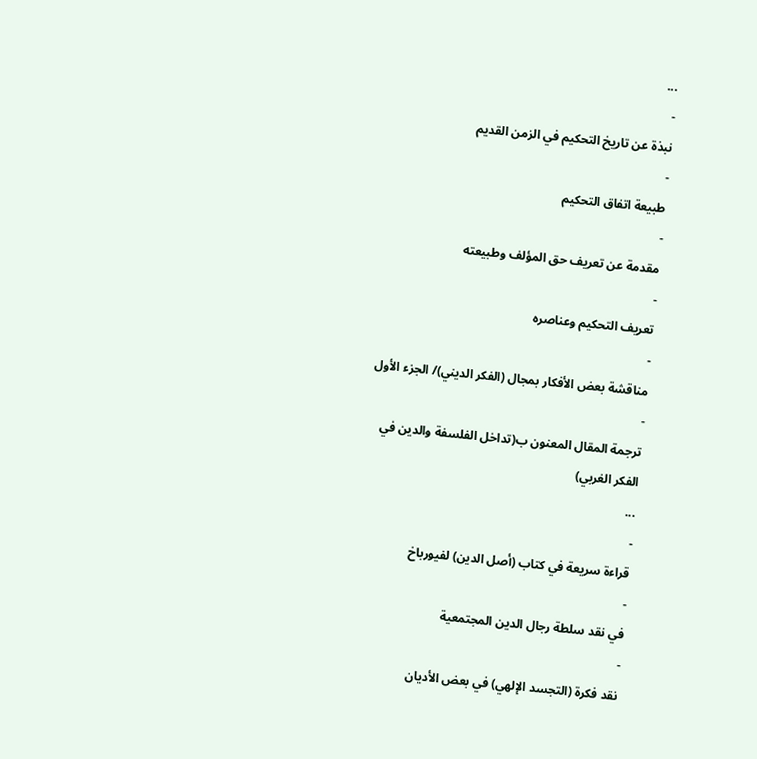...
-
نبذة عن تاريخ التحكيم في الزمن القديم
-
طبيعة اتفاق التحكيم
-
مقدمة عن تعريف حق المؤلف وطبيعته
-
تعريف التحكيم وعناصره
-
مناقشة بعض الأفكار بمجال (الفكر الديني)/ الجزء الأول
-
ترجمة المقال المعنون ب(تداخل الفلسفة والدين في الفكر الغربي)
...
-
قراءة سريعة في كتاب (أصل الدين) لفيورباخ
-
في نقد سلطة رجال الدين المجتمعية
-
نقد فكرة (التجسد الإلهي) في بعض الأديان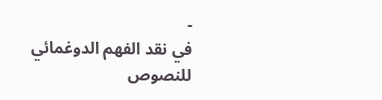-
في نقد الفهم الدوغمائي للنصوص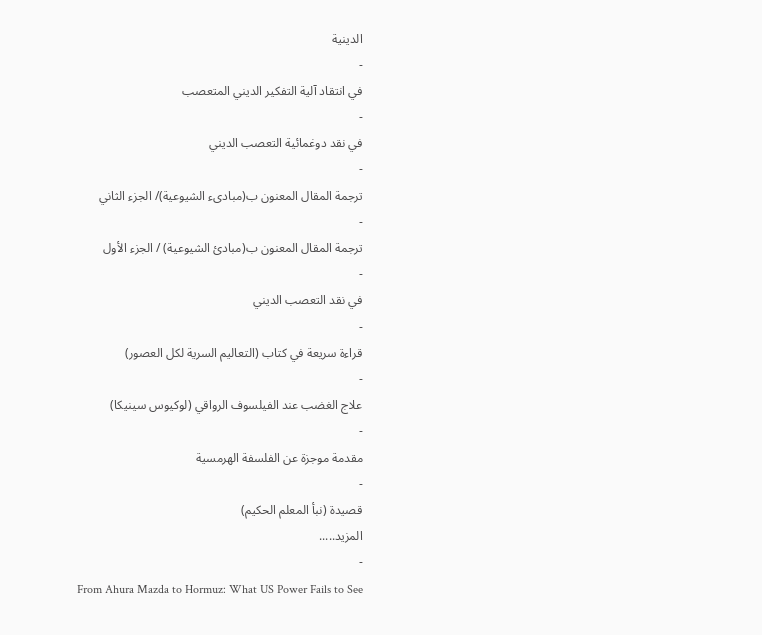الدينية
-
في انتقاد آلية التفكير الديني المتعصب
-
في نقد دوغمائية التعصب الديني
-
ترجمة المقال المعنون ب(مبادىء الشيوعية)/ الجزء الثاني
-
ترجمة المقال المعنون ب(مبادئ الشيوعية) / الجزء الأول
-
في نقد التعصب الديني
-
قراءة سريعة في كتاب (التعاليم السرية لكل العصور)
-
علاج الغضب عند الفيلسوف الرواقي (لوكيوس سينيكا)
-
مقدمة موجزة عن الفلسفة الهرمسية
-
قصيدة (نبأ المعلم الحكيم)
المزيد.....
-
From Ahura Mazda to Hormuz: What US Power Fails to See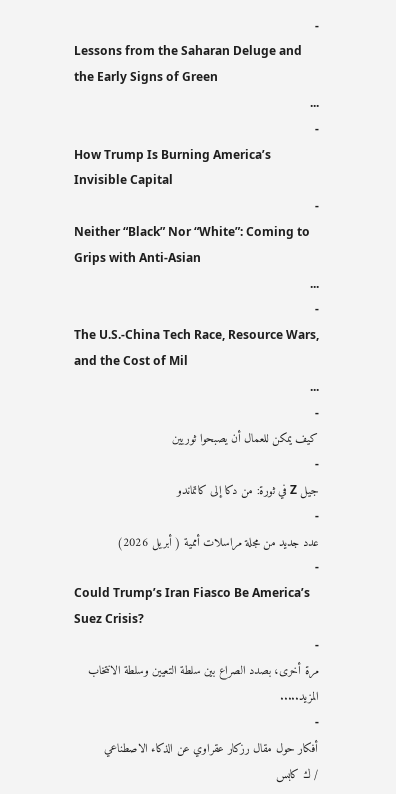-
Lessons from the Saharan Deluge and the Early Signs of Green
...
-
How Trump Is Burning America’s Invisible Capital
-
Neither “Black” Nor “White”: Coming to Grips with Anti-Asian
...
-
The U.S.-China Tech Race, Resource Wars, and the Cost of Mil
...
-
كيف يمكن للعمال أن يصبحوا ثوريين
-
جيل Z في ثورة: من دكا إلى كاتماندو
-
عدد جديد من مجلة مراسلات أممية ( أبريل 2026)
-
Could Trump’s Iran Fiasco Be America’s Suez Crisis?
-
مرة أخرى، بصدد الصراع بين سلطة التعيين وسلطة الانتخاب
المزيد.....
-
أفكار حول مقال رزكار عقراوي عن الذكاء الاصطناعي
/ ك كابس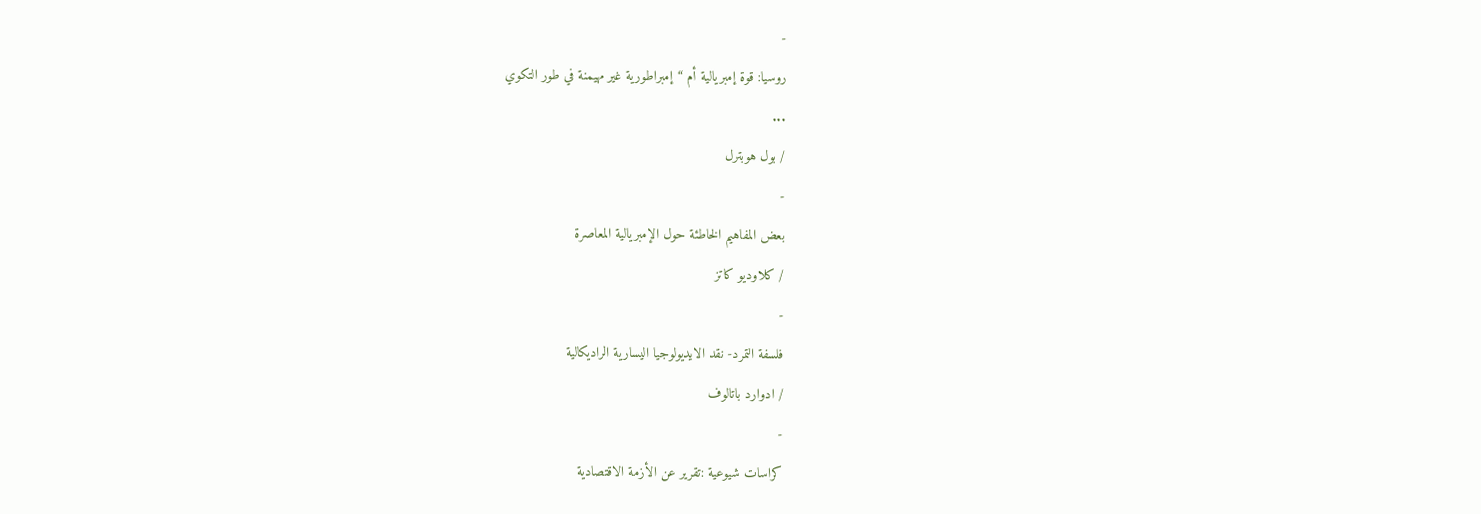-
روسيا: قوة إمبريالية أم “إمبراطورية غير مهيمنة في طور التكوي
...
/ بول هوبترل
-
بعض المفاهيم الخاطئة حول الإمبريالية المعاصرة
/ كلاوديو كاتز
-
فلسفة التمرد- نقد الايديولوجيا اليسارية الراديكالية
/ ادوارد باتالوف
-
كراسات شيوعية :تقرير عن الأزمة الاقتصادية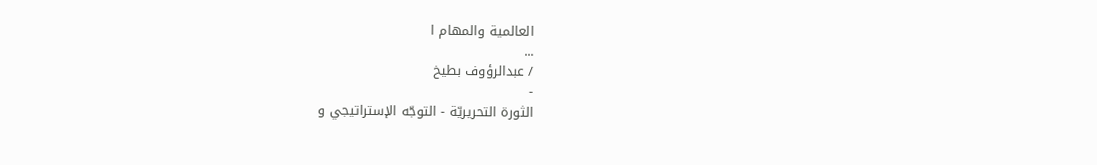العالمية والمهام ا
...
/ عبدالرؤوف بطيخ
-
الثورة التحريريّة - التوجّه الإستراتيجي و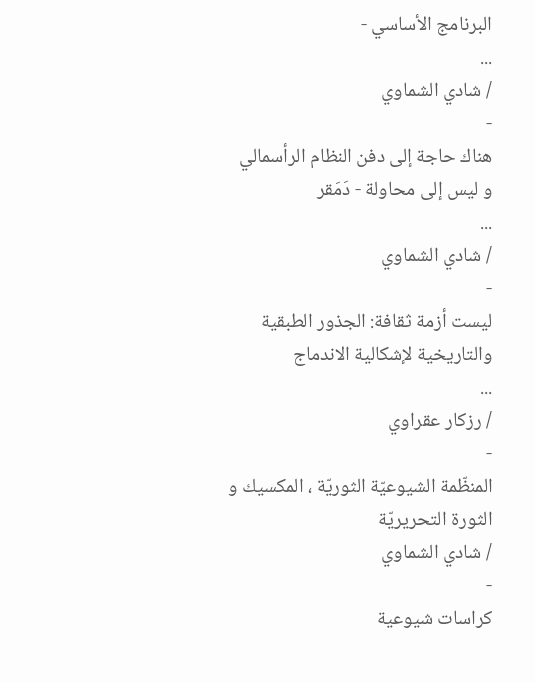البرنامج الأساسي -
...
/ شادي الشماوي
-
هناك حاجة إلى دفن النظام الرأسمالي و ليس إلى محاولة - دَمَقر
...
/ شادي الشماوي
-
ليست أزمة ثقافة: الجذور الطبقية والتاريخية لإشكالية الاندماج
...
/ رزكار عقراوي
-
المنظّمة الشيوعيّة الثوريّة ، المكسيك و الثورة التحريريّة
/ شادي الشماوي
-
كراسات شيوعية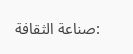:صناعة الثقافة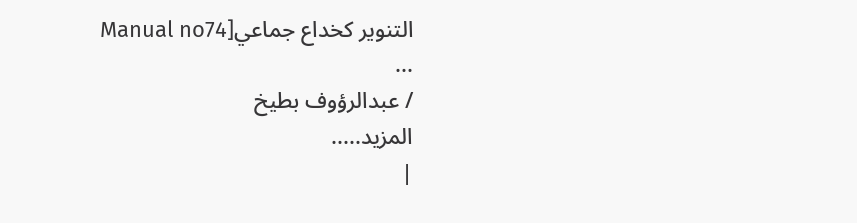التنوير كخداع جماعي[Manual no74
...
/ عبدالرؤوف بطيخ
المزيد.....
|